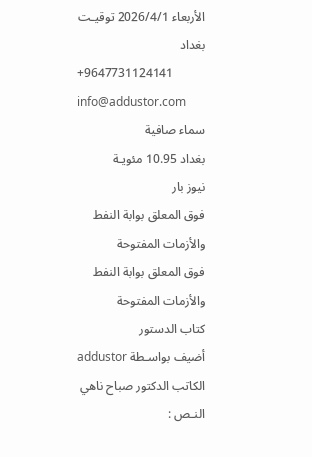الأربعاء 2026/4/1 توقيـت بغداد
+9647731124141    info@addustor.com
سماء صافية
بغداد 10.95 مئويـة
نيوز بار
فوق المعلق بوابة النفط والأزمات المفتوحة
فوق المعلق بوابة النفط والأزمات المفتوحة
كتاب الدستور
أضيف بواسـطة addustor
الكاتب الدكتور صباح ناهي
النـص :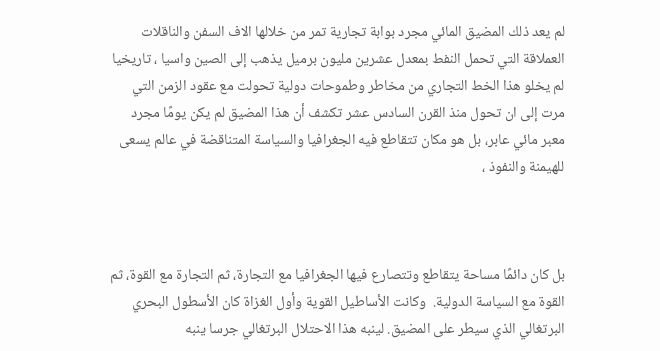لم يعد ذلك المضيق المائي مجرد بوابة تجارية تمر من خلالها الاف السفن والناقلات العملاقة التي تحمل النفط بمعدل عشرين مليون برميل يذهب إلى الصين واسيا ، تاريخيا لم يخلو هذا الخط التجاري من مخاطر وطموحات دولية تحولت مع عقود الزمن التي مرت إلى ان تحول منذ القرن السادس عشر تكشف أن هذا المضيق لم يكن يومًا مجرد معبر مائي عابر، بل هو مكان تتقاطع فيه الجغرافيا والسياسة المتناقضة في عالم يسعى للهيمنة والنفوذ ،



بل كان دائمًا مساحة يتقاطع وتتصارع فيها الجغرافيا مع التجارة، ثم التجارة مع القوة، ثم القوة مع السياسة الدولية.  وكانت الأساطيل القوية وأول الغزاة كان الأسطول البحري البرتغالي الذي سيطر على المضيق. لينبه هذا الاحتلال البرتغالي جرسا ينبه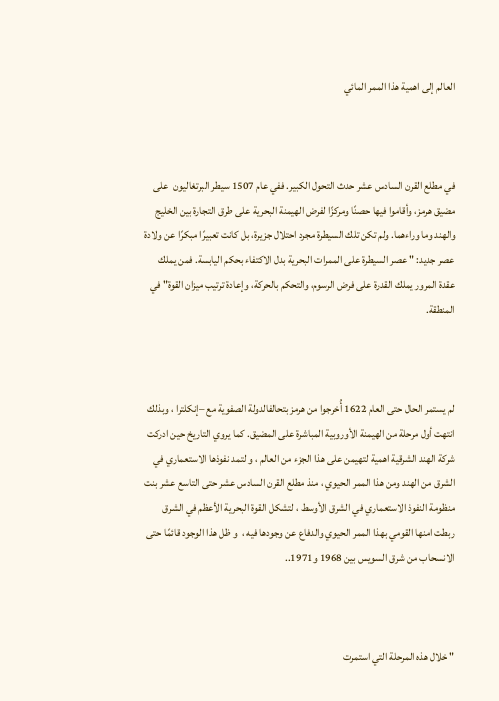العالم إلى اهمية هذا الممر المائي



في مطلع القرن السادس عشر حدث التحول الكبير. ففي عام 1507 سيطر البرتغاليون  على مضيق هرمز، وأقاموا فيها حصنًا ومركزًا لفرض الهيمنة البحرية على طرق التجارة بين الخليج والهند وما وراءهما. ولم تكن تلك السيطرة مجرد احتلال جزيرة، بل كانت تعبيرًا مبكرًا عن ولادة عصر جديد: " عصر السيطرة على الممرات البحرية بدل الاكتفاء بحكم اليابسة. فمن يملك عقدة المرور يملك القدرة على فرض الرسوم، والتحكم بالحركة، وإعادة ترتيب ميزان القوة" في المنطقة.



لم يستمر الحال حتى العام 1622 أُخرجوا من هرمز بتحالفالدولة الصفوية مع –إنكلترا ، وبذلك انتهت أول مرحلة من الهيمنة الأوروبية المباشرة على المضيق. كما يروي التاريخ حين ادركت شركة الهند الشرقية اهمية لتهيمن على هذا الجزء من العالم ، و لتمد نفوذها الاستعماري في الشرق من الهند ومن هذا الممر الحيوي ، منذ مطلع القرن السادس عشر حتى التاسع عشر بنت منظومة النفوذ الاستعماري في الشرق الأوسط ، لتشكل القوة البحرية الأعظم في الشرق ربطت امنها القومي بهذا الممر الحيوي والدفاع عن وجودها فيه ،  و ظل هذا الوجود قائمًا حتى الانسحاب من شرق السويس بين 1968 و1971..



" خلال هذه المرحلة التي استمرت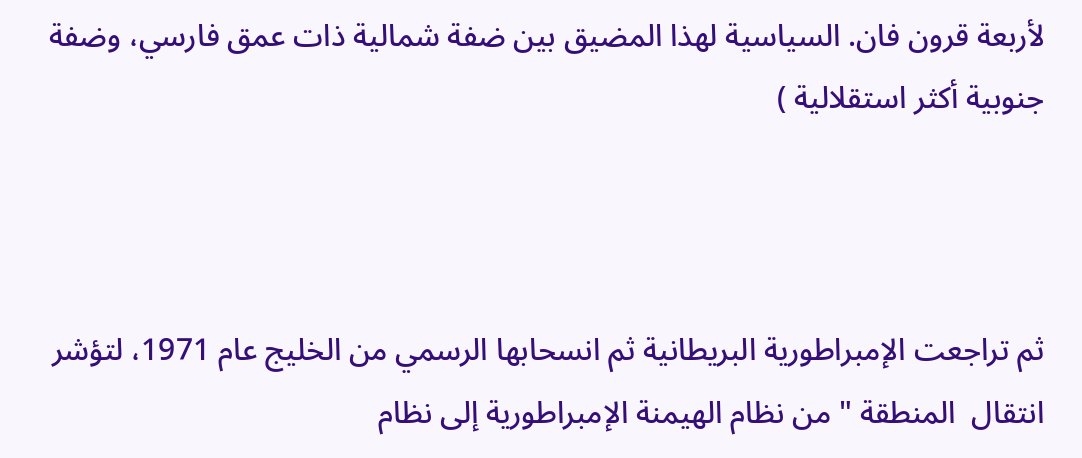لأربعة قرون فان. السياسية لهذا المضيق بين ضفة شمالية ذات عمق فارسي، وضفة جنوبية أكثر استقلالية )



ثم تراجعت الإمبراطورية البريطانية ثم انسحابها الرسمي من الخليج عام 1971، لتؤشر انتقال  المنطقة " من نظام الهيمنة الإمبراطورية إلى نظام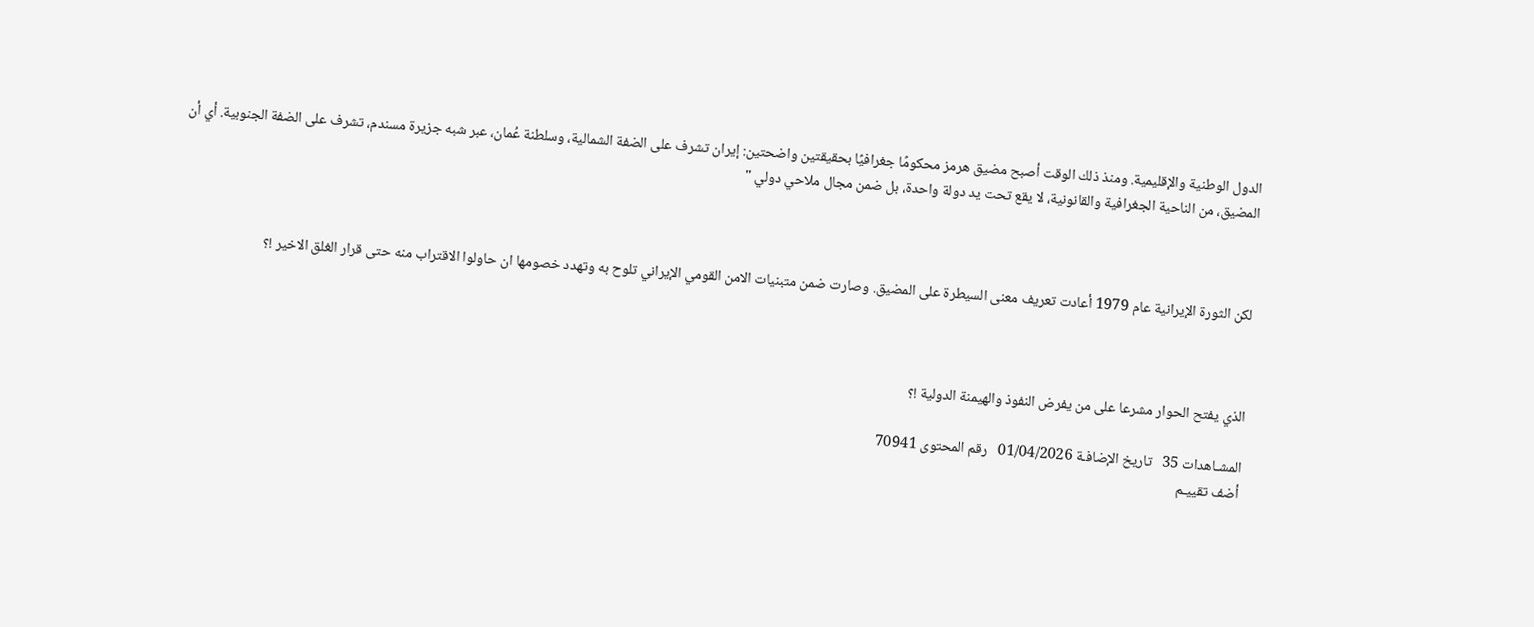الدول الوطنية والإقليمية. ومنذ ذلك الوقت أصبح مضيق هرمز محكومًا جغرافيًا بحقيقتين واضحتين: إيران تشرف على الضفة الشمالية، وسلطنة عُمان، عبر شبه جزيرة مسندم، تشرف على الضفة الجنوبية. أي أن المضيق، من الناحية الجغرافية والقانونية، لا يقع تحت يد دولة واحدة، بل ضمن مجال ملاحي دولي "



لكن الثورة الإيرانية عام 1979 أعادت تعريف معنى السيطرة على المضيق. وصارت ضمن متبنيات الامن القومي الإيراني تلوح به وتهدد خصومها ان حاولوا الاقتراب منه حتى قرار الغلق الاخير !؟



الذي يفتح الحوار مشرعا على من يفرض النفوذ والهيمنة الدولية !؟

المشـاهدات 35   تاريخ الإضافـة 01/04/2026   رقم المحتوى 70941
أضف تقييـم